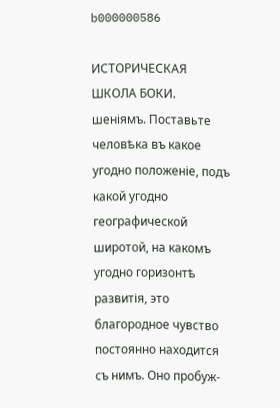b000000586

ИСТОРИЧЕСКАЯ ШКОЛА БОКИ. шеніямъ. Поставьте человѣка въ какое угодно положеніе, подъ какой угодно географической широтой, на какомъ угодно горизонтѣ развитія, это благородное чувство постоянно находится съ нимъ. Оно пробуж-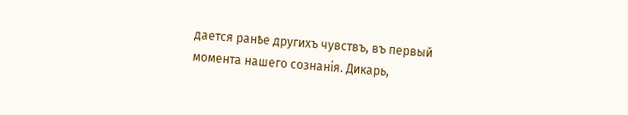дается ранѣе другихъ чувствъ, въ первый момента нашего сознанія. Дикарь,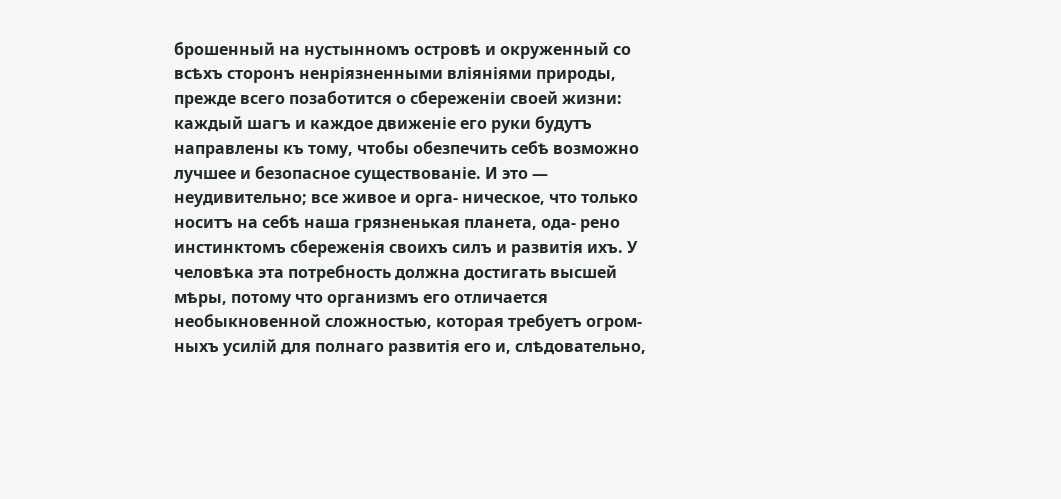брошенный на нустынномъ островѣ и окруженный со всѣхъ сторонъ ненріязненными вліяніями природы, прежде всего позаботится о сбереженіи своей жизни: каждый шагъ и каждое движеніе его руки будутъ направлены къ тому, чтобы обезпечить себѣ возможно лучшее и безопасное существованіе. И это — неудивительно; все живое и орга- ническое, что только носитъ на себѣ наша грязненькая планета, ода- рено инстинктомъ сбереженія своихъ силъ и развитія ихъ. У человѣка эта потребность должна достигать высшей мѣры, потому что организмъ его отличается необыкновенной сложностью, которая требуетъ огром- ныхъ усилій для полнаго развитія его и, слѣдовательно,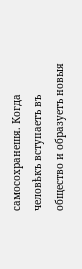самосохранешя. Когда человѣкъ вступаетъ въ общество и образуетъ новыя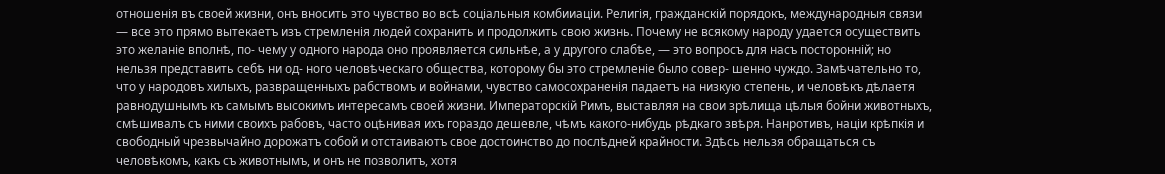отношенія въ своей жизни, онъ вносить это чувство во всѣ соціальныя комбииаціи. Религія, гражданскій порядокъ, международныя связи — все это прямо вытекаетъ изъ стремленія людей сохранить и продолжить свою жизнь. Почему не всякому народу удается осуществить это желаніе вполнѣ, по- чему у одного народа оно проявляется сильнѣе, а у другого слабѣе, — это вопросъ для насъ посторонній; но нельзя представить себѣ ни од- ного человѣческаго общества, которому бы это стремленіе было совер- шенно чуждо. Замѣчательно то, что у народовъ хилыхъ, развращенныхъ рабствомъ и войнами, чувство самосохраненія падаетъ на низкую степень, и человѣкъ дѣлаетя равнодушнымъ къ самымъ высокимъ интересамъ своей жизни. Императорскій Римъ, выставляя на свои зрѣлища цѣлыя бойни животныхъ, смѣшивалъ съ ними своихъ рабовъ, часто оцѣнивая ихъ гораздо дешевле, чѣмъ какого-нибудь рѣдкаго звѣря. Нанротивъ, націи крѣпкія и свободный чрезвычайно дорожатъ собой и отстаиваютъ свое достоинство до послѣдней крайности. Здѣсь нельзя обращаться съ человѣкомъ, какъ съ животнымъ, и онъ не позволитъ, хотя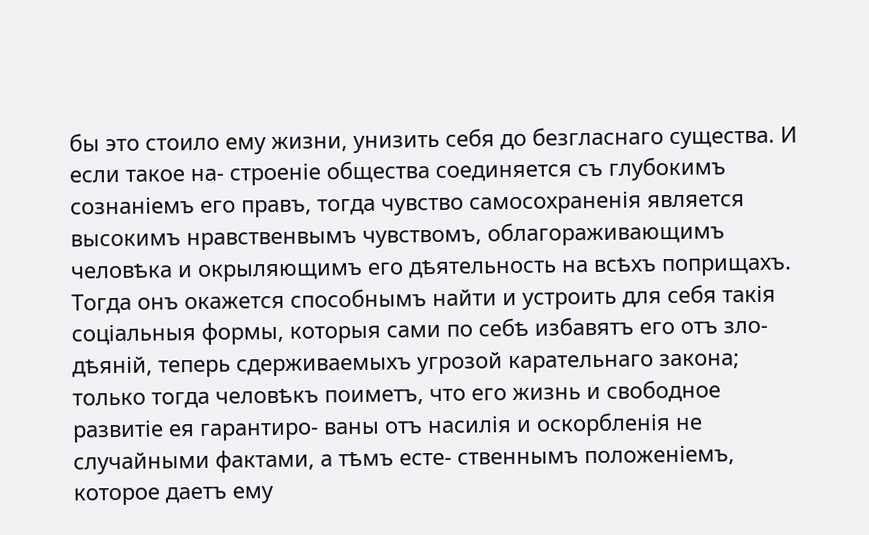бы это стоило ему жизни, унизить себя до безгласнаго существа. И если такое на- строеніе общества соединяется съ глубокимъ сознаніемъ его правъ, тогда чувство самосохраненія является высокимъ нравственвымъ чувствомъ, облагораживающимъ человѣка и окрыляющимъ его дѣятельность на всѣхъ поприщахъ. Тогда онъ окажется способнымъ найти и устроить для себя такія соціальныя формы, которыя сами по себѣ избавятъ его отъ зло- дѣяній, теперь сдерживаемыхъ угрозой карательнаго закона; только тогда человѣкъ поиметъ, что его жизнь и свободное развитіе ея гарантиро- ваны отъ насилія и оскорбленія не случайными фактами, а тѣмъ есте- ственнымъ положеніемъ, которое даетъ ему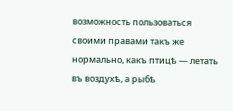возможность пользоваться своими правами такъ же нормально, какъ птицѣ — летать въ воздухѣ, а рыбѣ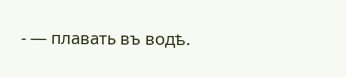- — плавать въ водѣ.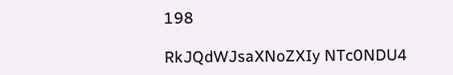198

RkJQdWJsaXNoZXIy NTc0NDU4